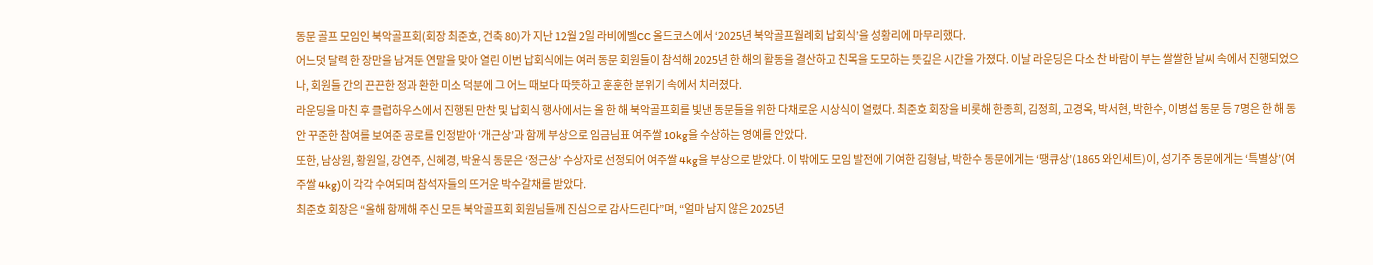동문 골프 모임인 북악골프회(회장 최준호, 건축 80)가 지난 12월 2일 라비에벨CC 올드코스에서 ‘2025년 북악골프월례회 납회식’을 성황리에 마무리했다.
어느덧 달력 한 장만을 남겨둔 연말을 맞아 열린 이번 납회식에는 여러 동문 회원들이 참석해 2025년 한 해의 활동을 결산하고 친목을 도모하는 뜻깊은 시간을 가졌다. 이날 라운딩은 다소 찬 바람이 부는 쌀쌀한 날씨 속에서 진행되었으나, 회원들 간의 끈끈한 정과 환한 미소 덕분에 그 어느 때보다 따뜻하고 훈훈한 분위기 속에서 치러졌다.
라운딩을 마친 후 클럽하우스에서 진행된 만찬 및 납회식 행사에서는 올 한 해 북악골프회를 빛낸 동문들을 위한 다채로운 시상식이 열렸다. 최준호 회장을 비롯해 한종희, 김정희, 고경옥, 박서현, 박한수, 이병섭 동문 등 7명은 한 해 동안 꾸준한 참여를 보여준 공로를 인정받아 ‘개근상’과 함께 부상으로 임금님표 여주쌀 10kg을 수상하는 영예를 안았다.
또한, 남상원, 황원일, 강연주, 신혜경, 박윤식 동문은 ‘정근상’ 수상자로 선정되어 여주쌀 4kg을 부상으로 받았다. 이 밖에도 모임 발전에 기여한 김형남, 박한수 동문에게는 ‘땡큐상’(1865 와인세트)이, 성기주 동문에게는 ‘특별상’(여주쌀 4kg)이 각각 수여되며 참석자들의 뜨거운 박수갈채를 받았다.
최준호 회장은 “올해 함께해 주신 모든 북악골프회 회원님들께 진심으로 감사드린다”며, “얼마 남지 않은 2025년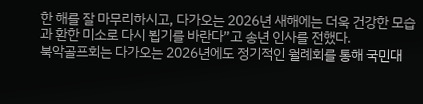한 해를 잘 마무리하시고, 다가오는 2026년 새해에는 더욱 건강한 모습과 환한 미소로 다시 뵙기를 바란다”고 송년 인사를 전했다.
북악골프회는 다가오는 2026년에도 정기적인 월례회를 통해 국민대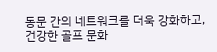동문 간의 네트워크를 더욱 강화하고, 건강한 골프 문화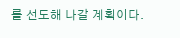를 선도해 나갈 계획이다.